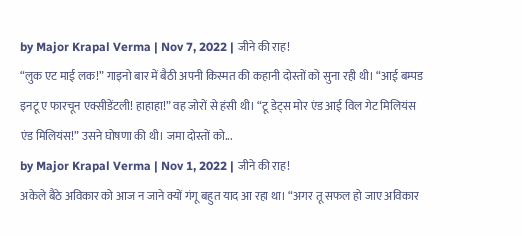by Major Krapal Verma | Nov 7, 2022 | जीने की राह!
“लुक एट माई लक!” गाइनो बार में बैठी अपनी किस्मत की कहानी दोस्तों को सुना रही थी। “आई बम्पड इनटू ए फारचून एक्सीडेंटली! हाहाहा!” वह जोरों से हंसी थी। “टू डेट्स मोर एंड आई विल गेट मिलियंस एंड मिलियंस!” उसने घोषणा की थी। जमा दोस्तों को...
by Major Krapal Verma | Nov 1, 2022 | जीने की राह!
अकेले बैठे अविकार को आज न जाने क्यों गंगू बहुत याद आ रहा था। “अगर तू सफल हो जाए अविकार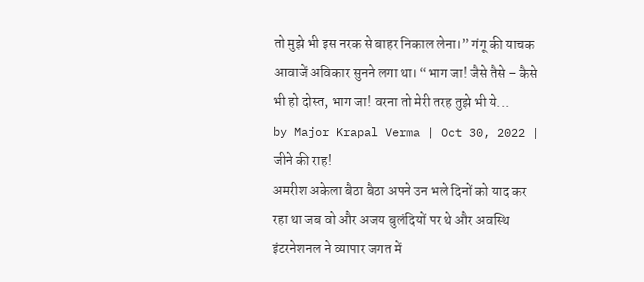तो मुझे भी इस नरक से बाहर निकाल लेना।” गंगू की याचक आवाजें अविकार सुनने लगा था। “भाग जा! जैसे तैसे – कैसे भी हो दोस्त, भाग जा! वरना तो मेरी तरह तुझे भी ये...
by Major Krapal Verma | Oct 30, 2022 | जीने की राह!
अमरीश अकेला बैठा बैठा अपने उन भले दिनों को याद कर रहा था जब वो और अजय बुलंदियों पर थे और अवस्थि इंटरनेशनल ने व्यापार जगत में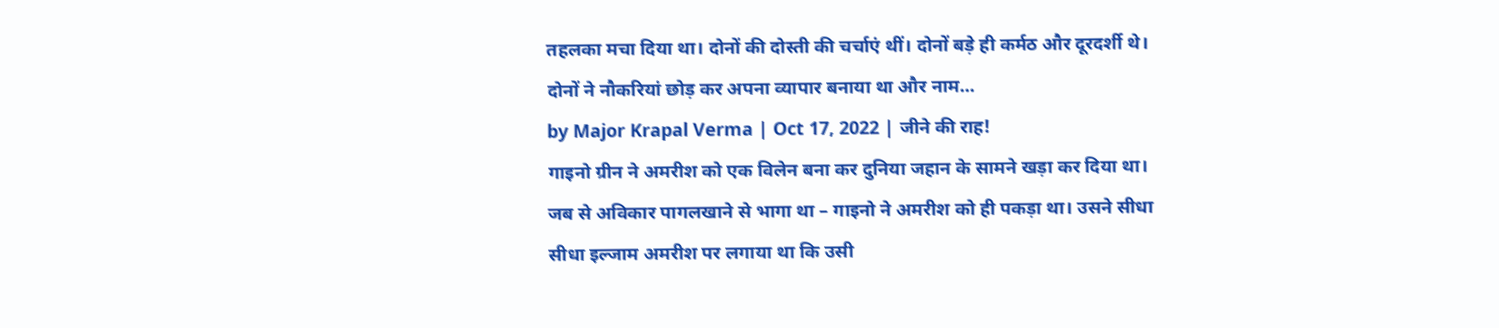तहलका मचा दिया था। दोनों की दोस्ती की चर्चाएं थीं। दोनों बड़े ही कर्मठ और दूरदर्शी थे। दोनों ने नौकरियां छोड़ कर अपना व्यापार बनाया था और नाम...
by Major Krapal Verma | Oct 17, 2022 | जीने की राह!
गाइनो ग्रीन ने अमरीश को एक विलेन बना कर दुनिया जहान के सामने खड़ा कर दिया था। जब से अविकार पागलखाने से भागा था – गाइनो ने अमरीश को ही पकड़ा था। उसने सीधा सीधा इल्जाम अमरीश पर लगाया था कि उसी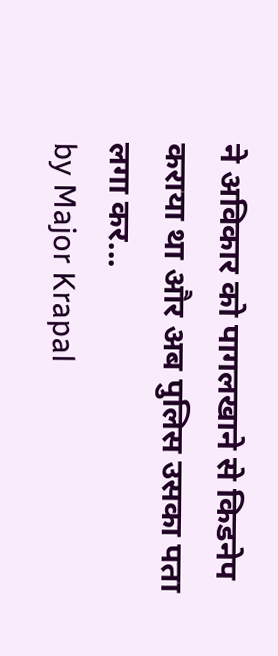ने अविकार को पागलखाने से किडनेप कराया था और अब पुलिस उसका पता लगा कर...
by Major Krapal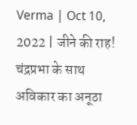Verma | Oct 10, 2022 | जीने की राह!
चंद्रप्रभा के साथ अविकार का अनूठा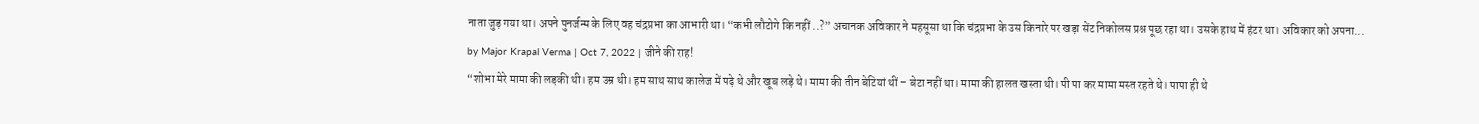नाता जुड़ गया था। अपने पुनर्जन्म के लिए वह चंद्रप्रभा का आभारी था। “कभी लौटोगे कि नहीं ..?” अचानक अविकार ने महसूसा था कि चंद्रप्रभा के उस किनारे पर खड़ा सेंट निकोलस प्रश्न पूछ रहा था। उसके हाथ में हंटर था। अविकार को अपना...
by Major Krapal Verma | Oct 7, 2022 | जीने की राह!
“शोभा मेरे मामा की लड़की थी। हम उम्र थी। हम साथ साथ कालेज में पढ़े थे और खूब लड़े थे। मामा की तीन बेटियां थीं – बेटा नहीं था। मामा की हालत खस्ता थी। पी पा कर मामा मस्त रहते थे। पापा ही थे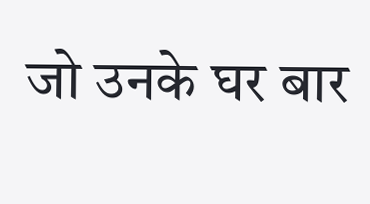जो उनके घर बार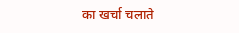का खर्चा चलाते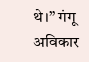थे।” गंगू अविकार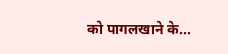को पागलखाने के...